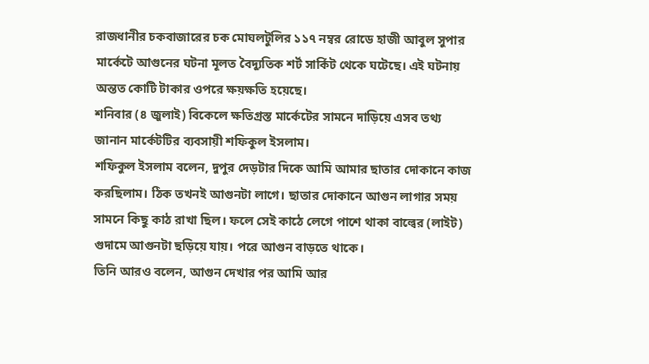রাজধানীর চকবাজারের চক মোঘলটুলির ১১৭ নম্বর রোডে হাজী আবুল সুপার মার্কেটে আগুনের ঘটনা মূলত বৈদ্যুতিক শর্ট সার্কিট থেকে ঘটেছে। এই ঘটনায় অন্তত কোটি টাকার ওপরে ক্ষয়ক্ষতি হয়েছে।
শনিবার (৪ জুলাই) বিকেলে ক্ষতিগ্রস্ত মার্কেটের সামনে দাড়িয়ে এসব তথ্য জানান মার্কেটটির ব্যবসায়ী শফিকুল ইসলাম।
শফিকুল ইসলাম বলেন, দুপুর দেড়টার দিকে আমি আমার ছাতার দোকানে কাজ করছিলাম। ঠিক তখনই আগুনটা লাগে। ছাতার দোকানে আগুন লাগার সময় সামনে কিছু কাঠ রাখা ছিল। ফলে সেই কাঠে লেগে পাশে থাকা বাল্বের (লাইট) গুদামে আগুনটা ছড়িয়ে যায়। পরে আগুন বাড়তে থাকে।
তিনি আরও বলেন, আগুন দেখার পর আমি আর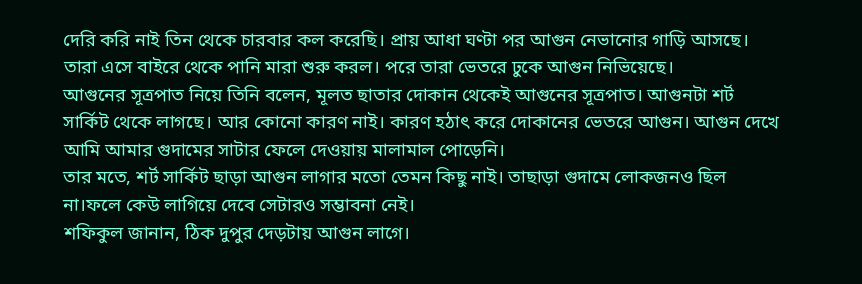দেরি করি নাই তিন থেকে চারবার কল করেছি। প্রায় আধা ঘণ্টা পর আগুন নেভানোর গাড়ি আসছে। তারা এসে বাইরে থেকে পানি মারা শুরু করল। পরে তারা ভেতরে ঢুকে আগুন নিভিয়েছে।
আগুনের সূত্রপাত নিয়ে তিনি বলেন, মূলত ছাতার দোকান থেকেই আগুনের সূত্রপাত। আগুনটা শর্ট সার্কিট থেকে লাগছে। আর কোনো কারণ নাই। কারণ হঠাৎ করে দোকানের ভেতরে আগুন। আগুন দেখে আমি আমার গুদামের সাটার ফেলে দেওয়ায় মালামাল পোড়েনি।
তার মতে, শর্ট সার্কিট ছাড়া আগুন লাগার মতো তেমন কিছু নাই। তাছাড়া গুদামে লোকজনও ছিল না।ফলে কেউ লাগিয়ে দেবে সেটারও সম্ভাবনা নেই।
শফিকুল জানান, ঠিক দুপুর দেড়টায় আগুন লাগে।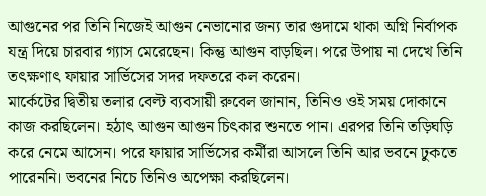আগুনের পর তিনি নিজেই আগুন নেভানোর জন্য তার গুদামে থাকা অগ্নি নির্বাপক যন্ত্র দিয়ে চারবার গ্যাস মেরেছেন। কিন্তু আগুন বাড়ছিল। পরে উপায় না দেখে তিনি তৎক্ষণাৎ ফায়ার সার্ভিসের সদর দফতরে কল করেন।
মার্কেটের দ্বিতীয় তলার বেল্ট ব্যবসায়ী রুবেল জানান, তিনিও ওই সময় দোকানে কাজ করছিলেন। হঠাৎ আগুন আগুন চিৎকার শুনতে পান। এরপর তিনি তড়িঘড়ি করে নেমে আসেন। পরে ফায়ার সার্ভিসের কর্মীরা আসলে তিনি আর ভবনে ঢুকতে পারেননি। ভবনের নিচে তিনিও অপেক্ষা করছিলেন।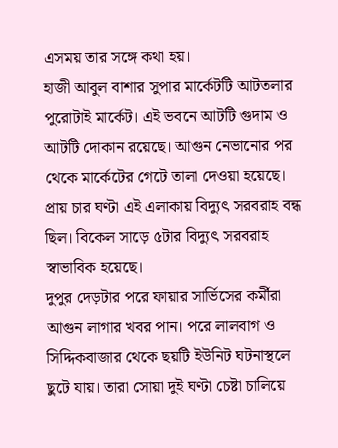এসময় তার সঙ্গে কথা হয়।
হাজী আবুল বাশার সুপার মার্কেটটি আটতলার পুরোটাই মার্কেট। এই ভবনে আটটি গুদাম ও আটটি দোকান রয়েছে। আগুন নেভানোর পর থেকে মার্কেটের গেটে তালা দেওয়া হয়েছে। প্রায় চার ঘণ্টা এই এলাকায় বিদ্যুৎ সরবরাহ বন্ধ ছিল। বিকেল সাড়ে ৫টার বিদ্যুৎ সরবরাহ স্বাভাবিক হয়েছে।
দুপুর দেড়টার পরে ফায়ার সার্ভিসের কর্মীরা আগুন লাগার খবর পান। পরে লালবাগ ও সিদ্দিকবাজার থেকে ছয়টি ইউনিট ঘটনাস্থলে ছুটে যায়। তারা সোয়া দুই ঘণ্টা চেষ্টা চালিয়ে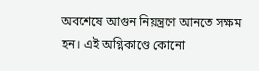অবশেষে আগুন নিয়ন্ত্রণে আনতে সক্ষম হন। এই অগ্নিকাণ্ডে কোনো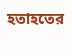হতাহতের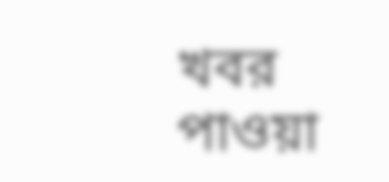খবর পাওয়া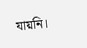যায়নি।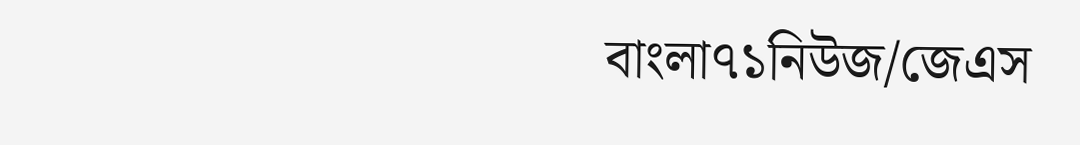বাংলা৭১নিউজ/জেএস